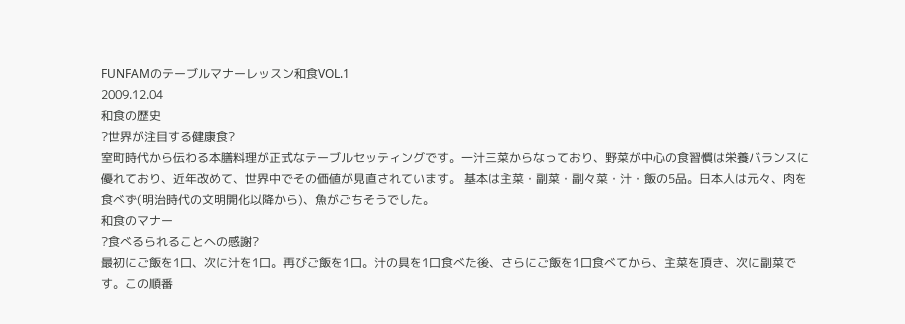FUNFAMのテーブルマナーレッスン和食VOL.1
2009.12.04
和食の歴史
?世界が注目する健康食?
室町時代から伝わる本膳料理が正式なテーブルセッティングです。一汁三菜からなっており、野菜が中心の食習慣は栄養バランスに優れており、近年改めて、世界中でその価値が見直されています。 基本は主菜・副菜・副々菜・汁・飯の5品。日本人は元々、肉を食べず(明治時代の文明開化以降から)、魚がごちそうでした。
和食のマナー
?食べるられることへの感謝?
最初にご飯を1口、次に汁を1口。再びご飯を1口。汁の具を1口食べた後、さらにご飯を1口食べてから、主菜を頂き、次に副菜です。この順番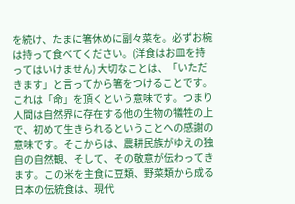を続け、たまに箸休めに副々菜を。必ずお椀は持って食べてください。(洋食はお皿を持ってはいけません) 大切なことは、「いただきます」と言ってから箸をつけることです。これは「命」を頂くという意味です。つまり人間は自然界に存在する他の生物の犠牲の上で、初めて生きられるということへの感謝の意味です。そこからは、農耕民族がゆえの独自の自然観、そして、その敬意が伝わってきます。この米を主食に豆類、野菜類から成る日本の伝統食は、現代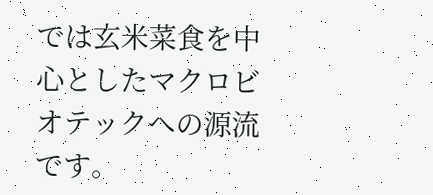では玄米菜食を中心としたマクロビオテックへの源流です。